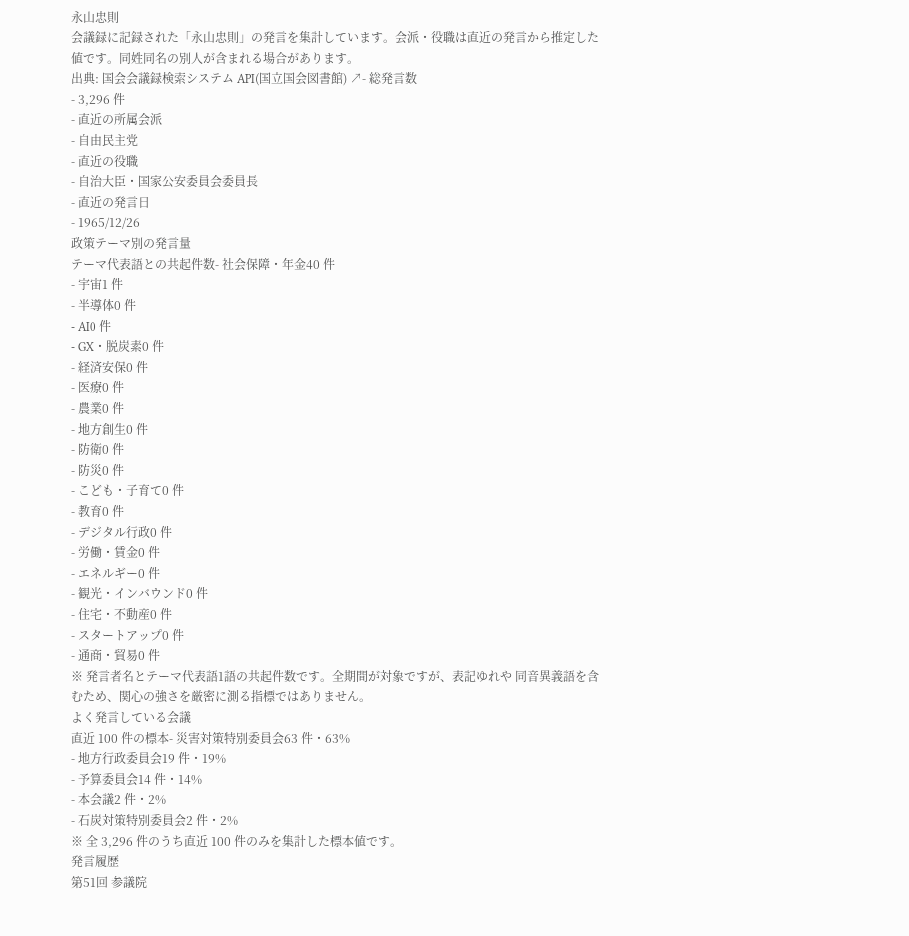永山忠則
会議録に記録された「永山忠則」の発言を集計しています。会派・役職は直近の発言から推定した値です。同姓同名の別人が含まれる場合があります。
出典: 国会会議録検索システム API(国立国会図書館) ↗- 総発言数
- 3,296 件
- 直近の所属会派
- 自由民主党
- 直近の役職
- 自治大臣・国家公安委員会委員長
- 直近の発言日
- 1965/12/26
政策テーマ別の発言量
テーマ代表語との共起件数- 社会保障・年金40 件
- 宇宙1 件
- 半導体0 件
- AI0 件
- GX・脱炭素0 件
- 経済安保0 件
- 医療0 件
- 農業0 件
- 地方創生0 件
- 防衛0 件
- 防災0 件
- こども・子育て0 件
- 教育0 件
- デジタル行政0 件
- 労働・賃金0 件
- エネルギー0 件
- 観光・インバウンド0 件
- 住宅・不動産0 件
- スタートアップ0 件
- 通商・貿易0 件
※ 発言者名とテーマ代表語1語の共起件数です。全期間が対象ですが、表記ゆれや 同音異義語を含むため、関心の強さを厳密に測る指標ではありません。
よく発言している会議
直近 100 件の標本- 災害対策特別委員会63 件・63%
- 地方行政委員会19 件・19%
- 予算委員会14 件・14%
- 本会議2 件・2%
- 石炭対策特別委員会2 件・2%
※ 全 3,296 件のうち直近 100 件のみを集計した標本値です。
発言履歴
第51回 参議院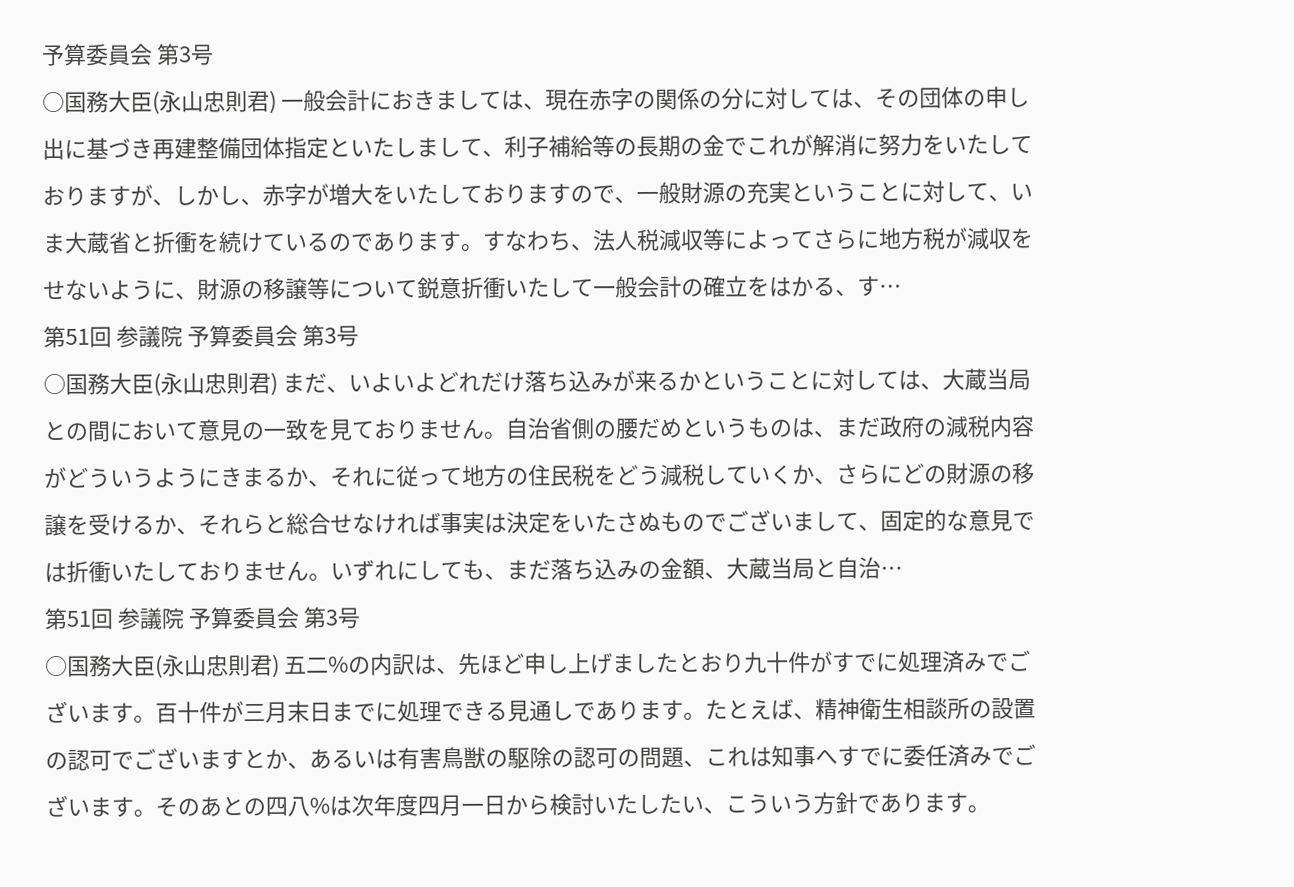予算委員会 第3号
○国務大臣(永山忠則君) 一般会計におきましては、現在赤字の関係の分に対しては、その団体の申し出に基づき再建整備団体指定といたしまして、利子補給等の長期の金でこれが解消に努力をいたしておりますが、しかし、赤字が増大をいたしておりますので、一般財源の充実ということに対して、いま大蔵省と折衝を続けているのであります。すなわち、法人税減収等によってさらに地方税が減収をせないように、財源の移譲等について鋭意折衝いたして一般会計の確立をはかる、す…
第51回 参議院 予算委員会 第3号
○国務大臣(永山忠則君) まだ、いよいよどれだけ落ち込みが来るかということに対しては、大蔵当局との間において意見の一致を見ておりません。自治省側の腰だめというものは、まだ政府の減税内容がどういうようにきまるか、それに従って地方の住民税をどう減税していくか、さらにどの財源の移譲を受けるか、それらと総合せなければ事実は決定をいたさぬものでございまして、固定的な意見では折衝いたしておりません。いずれにしても、まだ落ち込みの金額、大蔵当局と自治…
第51回 参議院 予算委員会 第3号
○国務大臣(永山忠則君) 五二%の内訳は、先ほど申し上げましたとおり九十件がすでに処理済みでございます。百十件が三月末日までに処理できる見通しであります。たとえば、精神衛生相談所の設置の認可でございますとか、あるいは有害鳥獣の駆除の認可の問題、これは知事へすでに委任済みでございます。そのあとの四八%は次年度四月一日から検討いたしたい、こういう方針であります。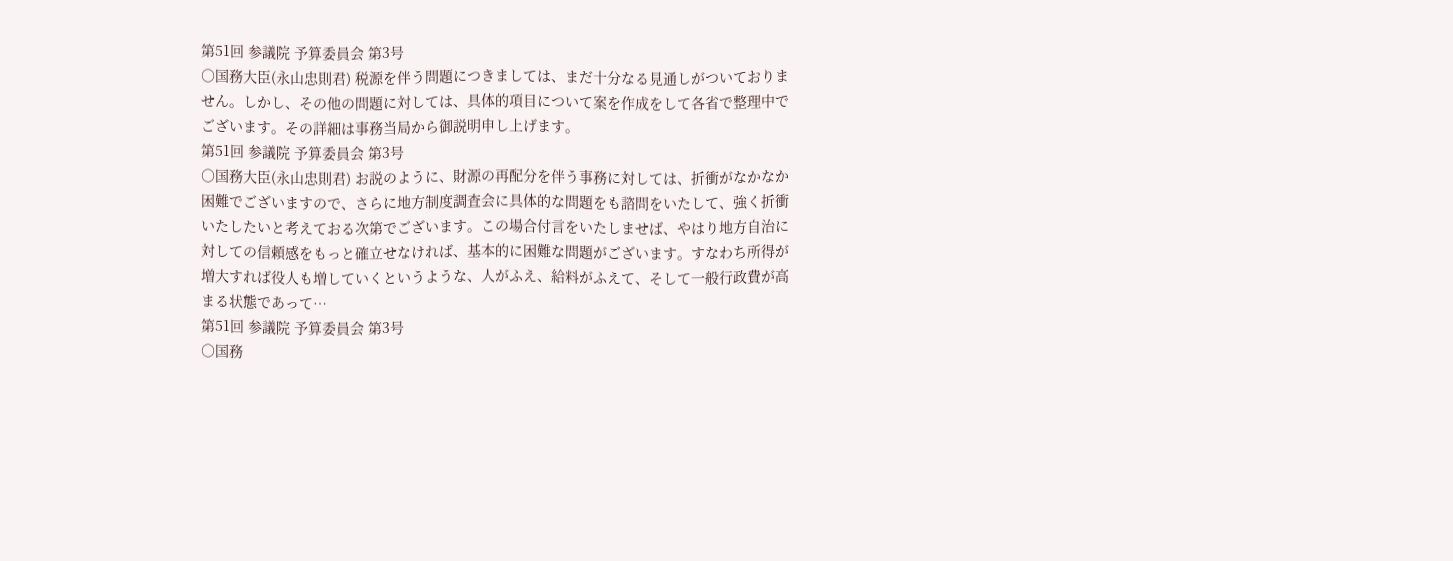第51回 参議院 予算委員会 第3号
○国務大臣(永山忠則君) 税源を伴う問題につきましては、まだ十分なる見通しがついておりません。しかし、その他の問題に対しては、具体的項目について案を作成をして各省で整理中でございます。その詳細は事務当局から御説明申し上げます。
第51回 参議院 予算委員会 第3号
○国務大臣(永山忠則君) お説のように、財源の再配分を伴う事務に対しては、折衝がなかなか困難でございますので、さらに地方制度調査会に具体的な問題をも諮問をいたして、強く折衝いたしたいと考えておる次第でございます。この場合付言をいたしませば、やはり地方自治に対しての信頼感をもっと確立せなければ、基本的に困難な問題がございます。すなわち所得が増大すれば役人も増していくというような、人がふえ、給料がふえて、そして一般行政費が高まる状態であって…
第51回 参議院 予算委員会 第3号
○国務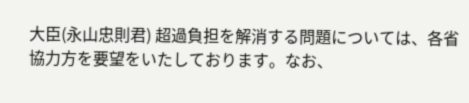大臣(永山忠則君) 超過負担を解消する問題については、各省協力方を要望をいたしております。なお、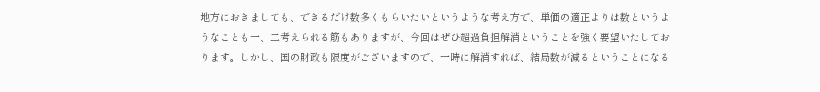地方におきましても、できるだけ数多くもらいたいというような考え方で、単価の適正よりは数というようなことも一、二考えられる筋もありますが、今回はぜひ超過負担解消ということを強く要望いたしております。しかし、国の財政も限度がございますので、一時に解消すれば、結局数が減るということになる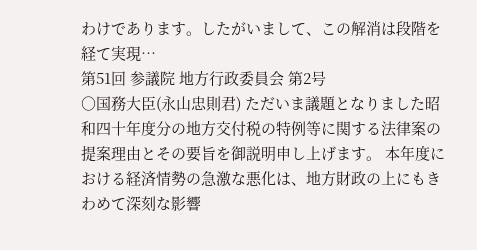わけであります。したがいまして、この解消は段階を経て実現…
第51回 参議院 地方行政委員会 第2号
○国務大臣(永山忠則君) ただいま議題となりました昭和四十年度分の地方交付税の特例等に関する法律案の提案理由とその要旨を御説明申し上げます。 本年度における経済情勢の急激な悪化は、地方財政の上にもきわめて深刻な影響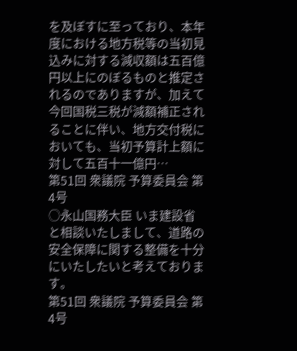を及ぼすに至っており、本年度における地方税等の当初見込みに対する減収額は五百億円以上にのぼるものと推定されるのでありますが、加えて今回国税三税が減額補正されることに伴い、地方交付税においても、当初予算計上額に対して五百十一億円…
第51回 衆議院 予算委員会 第4号
○永山国務大臣 いま建設省と相談いたしまして、道路の安全保障に関する整備を十分にいたしたいと考えております。
第51回 衆議院 予算委員会 第4号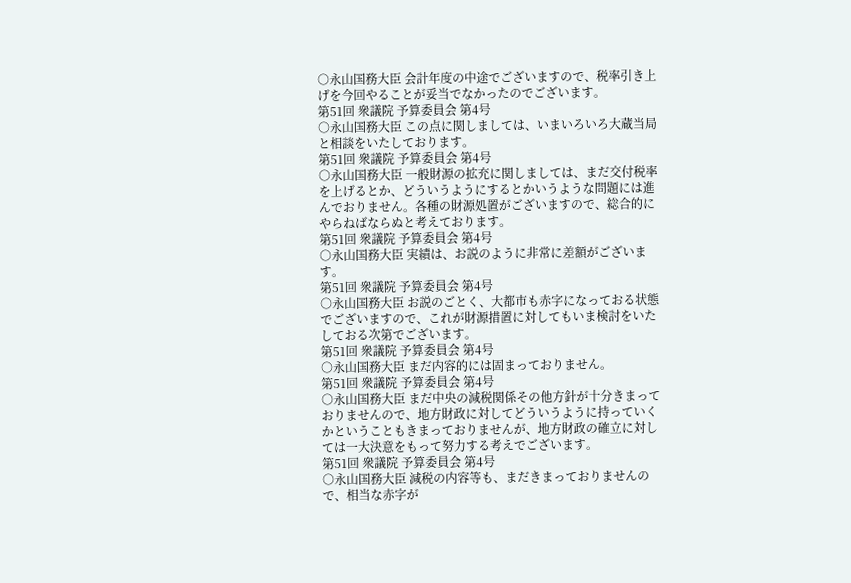○永山国務大臣 会計年度の中途でございますので、税率引き上げを今回やることが妥当でなかったのでございます。
第51回 衆議院 予算委員会 第4号
○永山国務大臣 この点に関しましては、いまいろいろ大蔵当局と相談をいたしております。
第51回 衆議院 予算委員会 第4号
○永山国務大臣 一般財源の拡充に関しましては、まだ交付税率を上げるとか、どういうようにするとかいうような問題には進んでおりません。各種の財源処置がございますので、総合的にやらねばならぬと考えております。
第51回 衆議院 予算委員会 第4号
○永山国務大臣 実績は、お説のように非常に差額がございます。
第51回 衆議院 予算委員会 第4号
○永山国務大臣 お説のごとく、大都市も赤字になっておる状態でございますので、これが財源措置に対してもいま検討をいたしておる次第でございます。
第51回 衆議院 予算委員会 第4号
○永山国務大臣 まだ内容的には固まっておりません。
第51回 衆議院 予算委員会 第4号
○永山国務大臣 まだ中央の減税関係その他方針が十分きまっておりませんので、地方財政に対してどういうように持っていくかということもきまっておりませんが、地方財政の確立に対しては一大決意をもって努力する考えでございます。
第51回 衆議院 予算委員会 第4号
○永山国務大臣 減税の内容等も、まだきまっておりませんので、相当な赤字が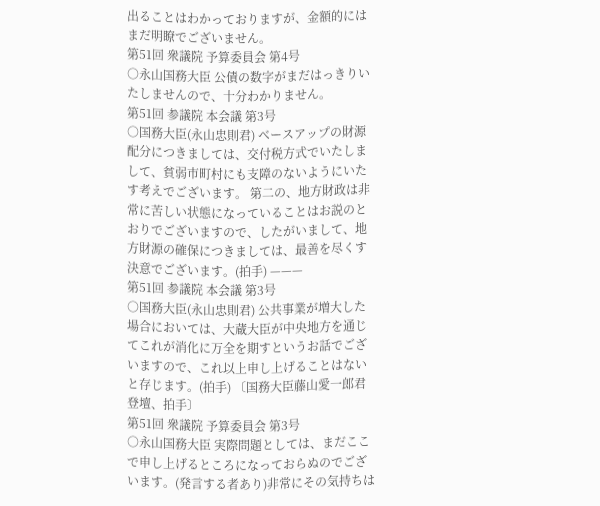出ることはわかっておりますが、金額的にはまだ明瞭でございません。
第51回 衆議院 予算委員会 第4号
○永山国務大臣 公債の数字がまだはっきりいたしませんので、十分わかりません。
第51回 参議院 本会議 第3号
○国務大臣(永山忠則君) ベースアップの財源配分につきましては、交付税方式でいたしまして、貧弱市町村にも支障のないようにいたす考えでございます。 第二の、地方財政は非常に苦しい状態になっていることはお説のとおりでございますので、したがいまして、地方財源の確保につきましては、最善を尽くす決意でございます。(拍手) ———
第51回 参議院 本会議 第3号
○国務大臣(永山忠則君) 公共事業が増大した場合においては、大蔵大臣が中央地方を通じてこれが消化に万全を期すというお話でございますので、これ以上申し上げることはないと存じます。(拍手) 〔国務大臣藤山愛一郎君登壇、拍手〕
第51回 衆議院 予算委員会 第3号
○永山国務大臣 実際問題としては、まだここで申し上げるところになっておらぬのでございます。(発言する者あり)非常にその気持ちは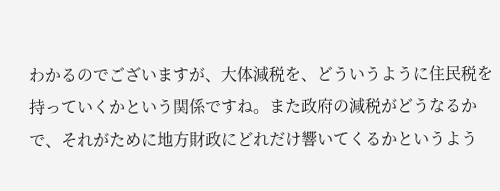わかるのでございますが、大体減税を、どういうように住民税を持っていくかという関係ですね。また政府の減税がどうなるかで、それがために地方財政にどれだけ響いてくるかというよう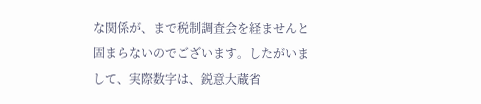な関係が、まで税制調査会を経ませんと固まらないのでございます。したがいまして、実際数字は、鋭意大蔵省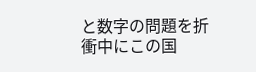と数字の問題を折衝中にこの国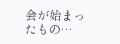会が始まったもの…